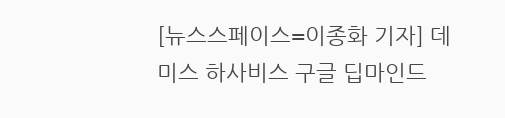[뉴스스페이스=이종화 기자] 데미스 하사비스 구글 딥마인드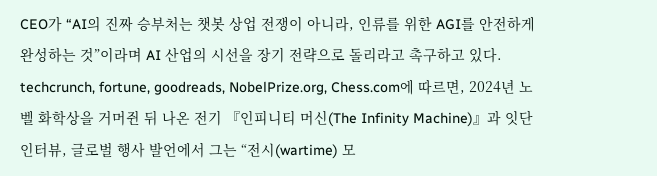CEO가 “AI의 진짜 승부처는 챗봇 상업 전쟁이 아니라, 인류를 위한 AGI를 안전하게 완성하는 것”이라며 AI 산업의 시선을 장기 전략으로 돌리라고 촉구하고 있다. techcrunch, fortune, goodreads, NobelPrize.org, Chess.com에 따르면, 2024년 노벨 화학상을 거머쥔 뒤 나온 전기 『인피니티 머신(The Infinity Machine)』과 잇단 인터뷰, 글로벌 행사 발언에서 그는 “전시(wartime) 모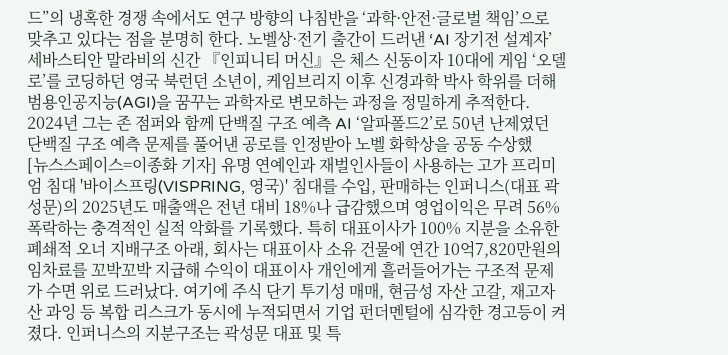드”의 냉혹한 경쟁 속에서도 연구 방향의 나침반을 ‘과학·안전·글로벌 책임’으로 맞추고 있다는 점을 분명히 한다. 노벨상·전기 출간이 드러낸 ‘AI 장기전 설계자’ 세바스티안 말라비의 신간 『인피니티 머신』은 체스 신동이자 10대에 게임 ‘오델로’를 코딩하던 영국 북런던 소년이, 케임브리지 이후 신경과학 박사 학위를 더해 범용인공지능(AGI)을 꿈꾸는 과학자로 변모하는 과정을 정밀하게 추적한다. 2024년 그는 존 점퍼와 함께 단백질 구조 예측 AI ‘알파폴드2’로 50년 난제였던 단백질 구조 예측 문제를 풀어낸 공로를 인정받아 노벨 화학상을 공동 수상했
[뉴스스페이스=이종화 기자] 유명 연예인과 재벌인사들이 사용하는 고가 프리미엄 침대 '바이스프링(VISPRING, 영국)' 침대를 수입, 판매하는 인퍼니스(대표 곽성문)의 2025년도 매출액은 전년 대비 18%나 급감했으며 영업이익은 무려 56% 폭락하는 충격적인 실적 악화를 기록했다. 특히 대표이사가 100% 지분을 소유한 폐쇄적 오너 지배구조 아래, 회사는 대표이사 소유 건물에 연간 10억7,820만원의 임차료를 꼬박꼬박 지급해 수익이 대표이사 개인에게 흘러들어가는 구조적 문제가 수면 위로 드러났다. 여기에 주식 단기 투기성 매매, 현금성 자산 고갈, 재고자산 과잉 등 복합 리스크가 동시에 누적되면서 기업 펀더멘털에 심각한 경고등이 켜졌다. 인퍼니스의 지분구조는 곽성문 대표 및 특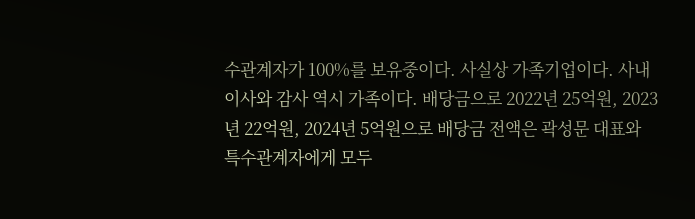수관계자가 100%를 보유중이다. 사실상 가족기업이다. 사내이사와 감사 역시 가족이다. 배당금으로 2022년 25억원, 2023년 22억원, 2024년 5억원으로 배당금 전액은 곽성문 대표와 특수관계자에게 모두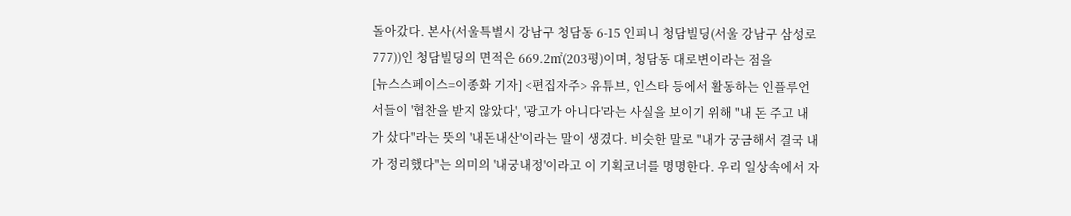돌아갔다. 본사(서울특별시 강남구 청담동 6-15 인피니 청담빌딩(서울 강남구 삼성로 777))인 청담빌딩의 면적은 669.2㎡(203평)이며, 청담동 대로변이라는 점을
[뉴스스페이스=이종화 기자] <편집자주> 유튜브, 인스타 등에서 활동하는 인플루언서들이 '협찬을 받지 않았다', '광고가 아니다'라는 사실을 보이기 위해 "내 돈 주고 내가 샀다"라는 뜻의 '내돈내산'이라는 말이 생겼다. 비슷한 말로 "내가 궁금해서 결국 내가 정리했다"는 의미의 '내궁내정'이라고 이 기획코너를 명명한다. 우리 일상속에서 자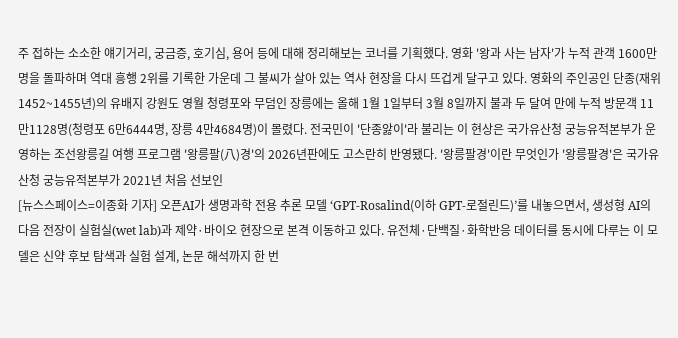주 접하는 소소한 얘기거리, 궁금증, 호기심, 용어 등에 대해 정리해보는 코너를 기획했다. 영화 '왕과 사는 남자'가 누적 관객 1600만명을 돌파하며 역대 흥행 2위를 기록한 가운데 그 불씨가 살아 있는 역사 현장을 다시 뜨겁게 달구고 있다. 영화의 주인공인 단종(재위 1452~1455년)의 유배지 강원도 영월 청령포와 무덤인 장릉에는 올해 1월 1일부터 3월 8일까지 불과 두 달여 만에 누적 방문객 11만1128명(청령포 6만6444명, 장릉 4만4684명)이 몰렸다. 전국민이 '단종앓이'라 불리는 이 현상은 국가유산청 궁능유적본부가 운영하는 조선왕릉길 여행 프로그램 '왕릉팔(八)경'의 2026년판에도 고스란히 반영됐다. '왕릉팔경'이란 무엇인가 '왕릉팔경'은 국가유산청 궁능유적본부가 2021년 처음 선보인
[뉴스스페이스=이종화 기자] 오픈AI가 생명과학 전용 추론 모델 ‘GPT-Rosalind(이하 GPT-로절린드)’를 내놓으면서, 생성형 AI의 다음 전장이 실험실(wet lab)과 제약·바이오 현장으로 본격 이동하고 있다. 유전체·단백질·화학반응 데이터를 동시에 다루는 이 모델은 신약 후보 탐색과 실험 설계, 논문 해석까지 한 번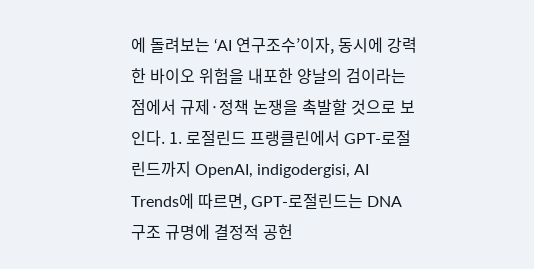에 돌려보는 ‘AI 연구조수’이자, 동시에 강력한 바이오 위험을 내포한 양날의 검이라는 점에서 규제·정책 논쟁을 촉발할 것으로 보인다. 1. 로절린드 프랭클린에서 GPT-로절린드까지 OpenAI, indigodergisi, AI Trends에 따르면, GPT-로절린드는 DNA 구조 규명에 결정적 공헌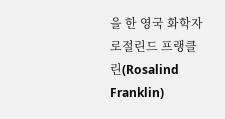을 한 영국 화학자 로절린드 프랭클린(Rosalind Franklin)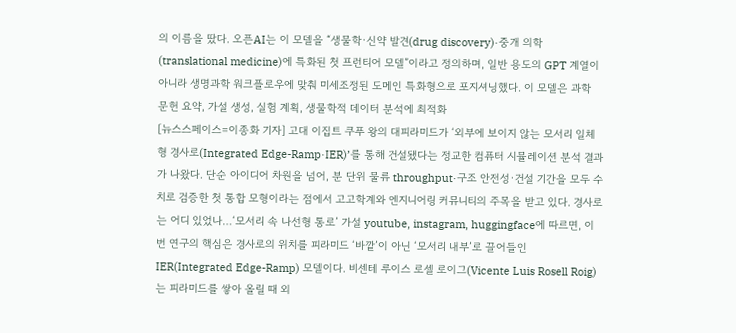의 이름을 땄다. 오픈AI는 이 모델을 “생물학·신약 발견(drug discovery)·중개 의학(translational medicine)에 특화된 첫 프런티어 모델”이라고 정의하며, 일반 용도의 GPT 계열이 아니라 생명과학 워크플로우에 맞춰 미세조정된 도메인 특화형으로 포지셔닝했다. 이 모델은 과학 문헌 요약, 가설 생성, 실험 계획, 생물학적 데이터 분석에 최적화
[뉴스스페이스=이종화 기자] 고대 이집트 쿠푸 왕의 대피라미드가 ‘외부에 보이지 않는 모서리 일체형 경사로(Integrated Edge-Ramp·IER)’를 통해 건설됐다는 정교한 컴퓨터 시뮬레이션 분석 결과가 나왔다. 단순 아이디어 차원을 넘어, 분 단위 물류 throughput·구조 안전성·건설 기간을 모두 수치로 검증한 첫 통합 모형이라는 점에서 고고학계와 엔지니어링 커뮤니티의 주목을 받고 있다. 경사로는 어디 있었나…‘모서리 속 나선형 통로’ 가설 youtube, instagram, huggingface에 따르면, 이번 연구의 핵심은 경사로의 위치를 피라미드 ‘바깥’이 아닌 ‘모서리 내부’로 끌어들인 IER(Integrated Edge-Ramp) 모델이다. 비센테 루이스 로셀 로이그(Vicente Luis Rosell Roig)는 피라미드를 쌓아 올릴 때 외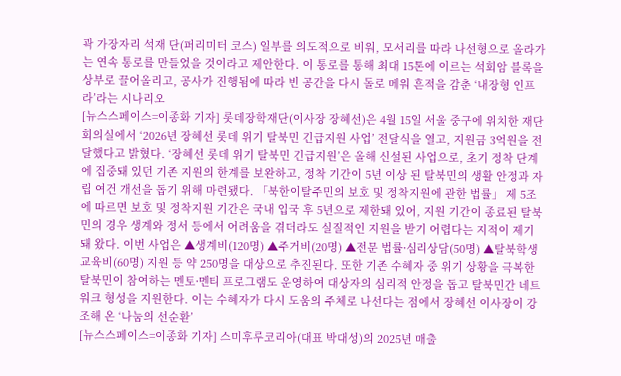곽 가장자리 석재 단(퍼리미터 코스) 일부를 의도적으로 비워, 모서리를 따라 나선형으로 올라가는 연속 통로를 만들었을 것이라고 제안한다. 이 통로를 통해 최대 15톤에 이르는 석회암 블록을 상부로 끌어올리고, 공사가 진행됨에 따라 빈 공간을 다시 돌로 메워 흔적을 감춘 ‘내장형 인프라’라는 시나리오
[뉴스스페이스=이종화 기자] 롯데장학재단(이사장 장혜선)은 4월 15일 서울 중구에 위치한 재단 회의실에서 ‘2026년 장혜선 롯데 위기 탈북민 긴급지원 사업’ 전달식을 열고, 지원금 3억원을 전달했다고 밝혔다. ‘장혜선 롯데 위기 탈북민 긴급지원’은 올해 신설된 사업으로, 초기 정착 단계에 집중돼 있던 기존 지원의 한계를 보완하고, 정착 기간이 5년 이상 된 탈북민의 생활 안정과 자립 여건 개선을 돕기 위해 마련됐다. 「북한이탈주민의 보호 및 정착지원에 관한 법률」 제 5조에 따르면 보호 및 정착지원 기간은 국내 입국 후 5년으로 제한돼 있어, 지원 기간이 종료된 탈북민의 경우 생계와 정서 등에서 어려움을 겪더라도 실질적인 지원을 받기 어렵다는 지적이 제기돼 왔다. 이번 사업은 ▲생계비(120명) ▲주거비(20명) ▲전문 법률심〮리상담(50명) ▲탈북학생 교육비(60명) 지원 등 약 250명을 대상으로 추진된다. 또한 기존 수혜자 중 위기 상황을 극복한 탈북민이 참여하는 멘토멘〮티 프로그램도 운영하여 대상자의 심리적 안정을 돕고 탈북민간 네트워크 형성을 지원한다. 이는 수혜자가 다시 도움의 주체로 나선다는 점에서 장혜선 이사장이 강조해 온 ‘나눔의 선순환’
[뉴스스페이스=이종화 기자] 스미후루코리아(대표 박대성)의 2025년 매출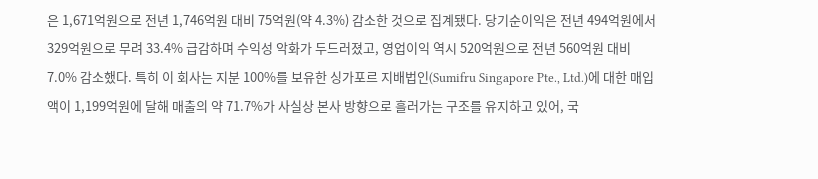은 1,671억원으로 전년 1,746억원 대비 75억원(약 4.3%) 감소한 것으로 집계됐다. 당기순이익은 전년 494억원에서 329억원으로 무려 33.4% 급감하며 수익성 악화가 두드러졌고, 영업이익 역시 520억원으로 전년 560억원 대비 7.0% 감소했다. 특히 이 회사는 지분 100%를 보유한 싱가포르 지배법인(Sumifru Singapore Pte., Ltd.)에 대한 매입액이 1,199억원에 달해 매출의 약 71.7%가 사실상 본사 방향으로 흘러가는 구조를 유지하고 있어, 국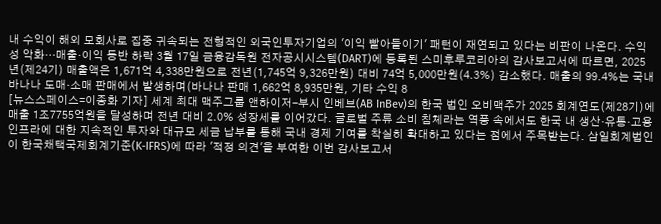내 수익이 해외 모회사로 집중 귀속되는 전형적인 외국인투자기업의 '이익 빨아들이기' 패턴이 재연되고 있다는 비판이 나온다. 수익성 악화…매출·이익 동반 하락 3월 17일 금융감독원 전자공시시스템(DART)에 등록된 스미후루코리아의 감사보고서에 따르면, 2025년(제24기) 매출액은 1,671억 4,338만원으로 전년(1,745억 9,326만원) 대비 74억 5,000만원(4.3%) 감소했다. 매출의 99.4%는 국내 바나나 도매·소매 판매에서 발생하며(바나나 판매 1,662억 8,935만원, 기타 수익 8
[뉴스스페이스=이종화 기자] 세계 최대 맥주그룹 앤하이저-부시 인베브(AB InBev)의 한국 법인 오비맥주가 2025 회계연도(제28기)에 매출 1조7755억원을 달성하며 전년 대비 2.0% 성장세를 이어갔다. 글로벌 주류 소비 침체라는 역풍 속에서도 한국 내 생산·유통·고용 인프라에 대한 지속적인 투자와 대규모 세금 납부를 통해 국내 경제 기여를 착실히 확대하고 있다는 점에서 주목받는다. 삼일회계법인이 한국채택국제회계기준(K-IFRS)에 따라 '적정 의견'을 부여한 이번 감사보고서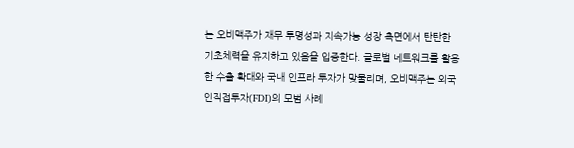는 오비맥주가 재무 투명성과 지속가능 성장 측면에서 탄탄한 기초체력을 유지하고 있음을 입증한다. 글로벌 네트워크를 활용한 수출 확대와 국내 인프라 투자가 맞물리며, 오비맥주는 외국인직접투자(FDI)의 모범 사례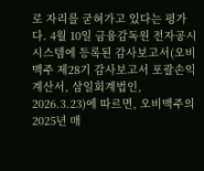로 자리를 굳혀가고 있다는 평가다. 4월 10일 금융감독원 전자공시시스템에 등록된 감사보고서(오비맥주 제28기 감사보고서 포괄손익계산서, 삼일회계법인, 2026.3.23)에 따르면, 오비맥주의 2025년 매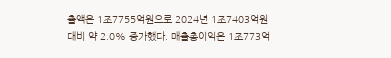출액은 1조7755억원으로 2024년 1조7403억원 대비 약 2.0% 증가했다. 매출총이익은 1조773억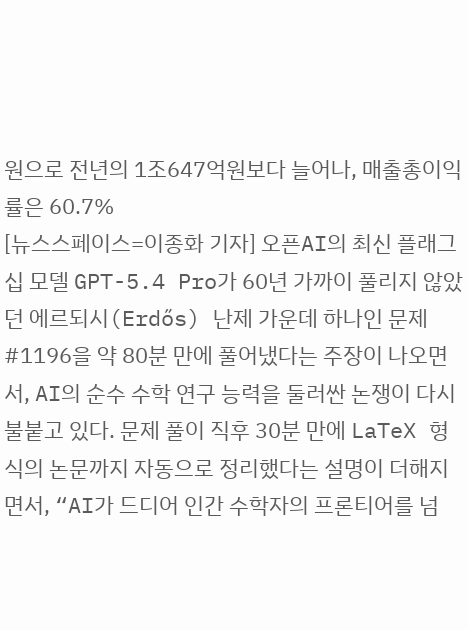원으로 전년의 1조647억원보다 늘어나, 매출총이익률은 60.7%
[뉴스스페이스=이종화 기자] 오픈AI의 최신 플래그십 모델 GPT-5.4 Pro가 60년 가까이 풀리지 않았던 에르되시(Erdős) 난제 가운데 하나인 문제 #1196을 약 80분 만에 풀어냈다는 주장이 나오면서, AI의 순수 수학 연구 능력을 둘러싼 논쟁이 다시 불붙고 있다. 문제 풀이 직후 30분 만에 LaTeX 형식의 논문까지 자동으로 정리했다는 설명이 더해지면서, “AI가 드디어 인간 수학자의 프론티어를 넘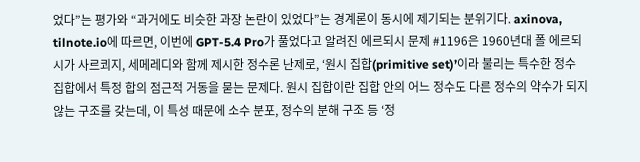었다”는 평가와 “과거에도 비슷한 과장 논란이 있었다”는 경계론이 동시에 제기되는 분위기다. axinova, tilnote.io에 따르면, 이번에 GPT-5.4 Pro가 풀었다고 알려진 에르되시 문제 #1196은 1960년대 폴 에르되시가 사르쾨지, 세메레디와 함께 제시한 정수론 난제로, ‘원시 집합(primitive set)’이라 불리는 특수한 정수 집합에서 특정 합의 점근적 거동을 묻는 문제다. 원시 집합이란 집합 안의 어느 정수도 다른 정수의 약수가 되지 않는 구조를 갖는데, 이 특성 때문에 소수 분포, 정수의 분해 구조 등 ‘정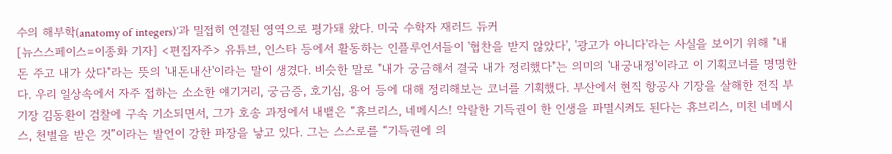수의 해부학(anatomy of integers)’과 밀접히 연결된 영역으로 평가돼 왔다. 미국 수학자 재러드 듀커
[뉴스스페이스=이종화 기자] <편집자주> 유튜브, 인스타 등에서 활동하는 인플루언서들이 '협찬을 받지 않았다', '광고가 아니다'라는 사실을 보이기 위해 "내 돈 주고 내가 샀다"라는 뜻의 '내돈내산'이라는 말이 생겼다. 비슷한 말로 "내가 궁금해서 결국 내가 정리했다"는 의미의 '내궁내정'이라고 이 기획코너를 명명한다. 우리 일상속에서 자주 접하는 소소한 얘기거리, 궁금증, 호기심, 용어 등에 대해 정리해보는 코너를 기획했다. 부산에서 현직 항공사 기장을 살해한 전직 부기장 김동환이 검찰에 구속 기소되면서, 그가 호송 과정에서 내뱉은 “휴브리스, 네메시스! 악랄한 기득권이 한 인생을 파멸시켜도 된다는 휴브리스, 미친 네메시스, 천벌을 받은 것”이라는 발언이 강한 파장을 낳고 있다. 그는 스스로를 “기득권에 의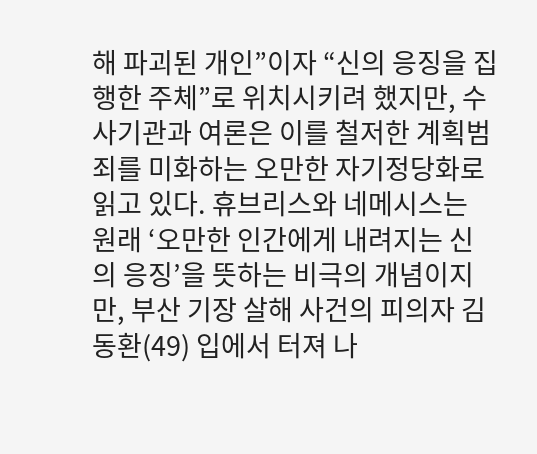해 파괴된 개인”이자 “신의 응징을 집행한 주체”로 위치시키려 했지만, 수사기관과 여론은 이를 철저한 계획범죄를 미화하는 오만한 자기정당화로 읽고 있다. 휴브리스와 네메시스는 원래 ‘오만한 인간에게 내려지는 신의 응징’을 뜻하는 비극의 개념이지만, 부산 기장 살해 사건의 피의자 김동환(49) 입에서 터져 나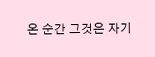온 순간 그것은 자기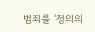범죄를 ‘정의의